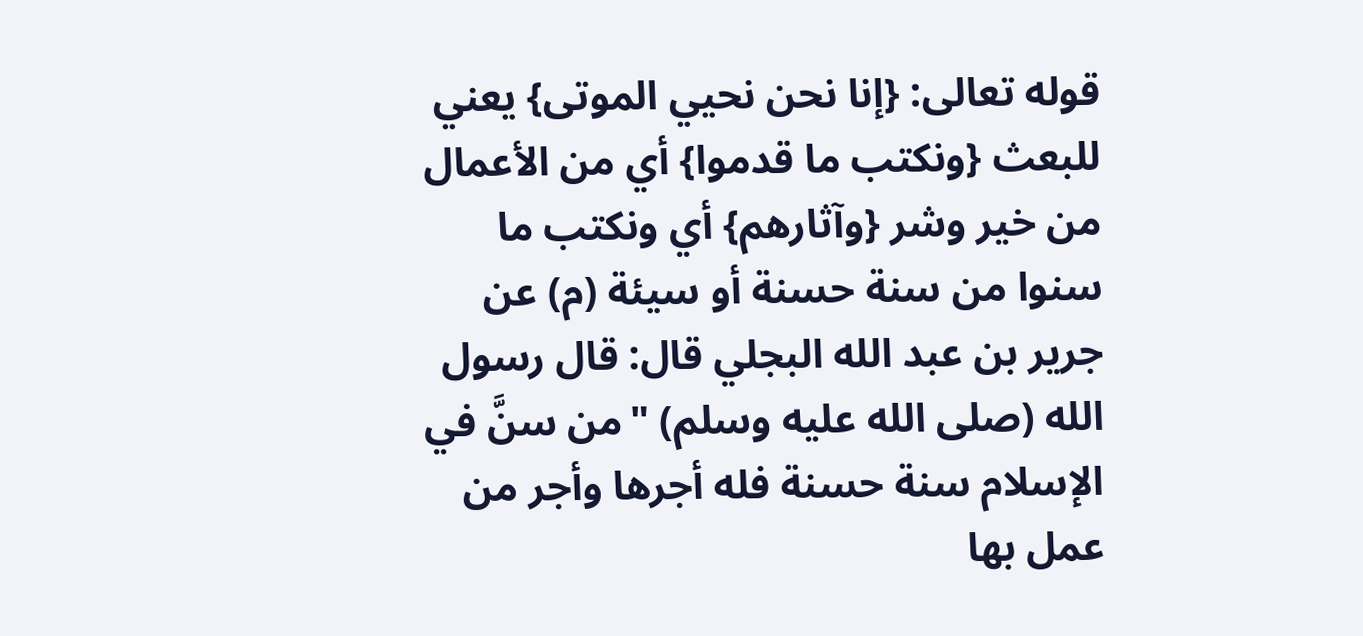قوله تعالى: {إنا نحن نحيي الموتى} يعني للبعث {ونكتب ما قدموا} أي من الأعمال من خير وشر {وآثارهم} أي ونكتب ما سنوا من سنة حسنة أو سيئة (م) عن جرير بن عبد الله البجلي قال: قال رسول الله (صلى الله عليه وسلم) "من سنَّ في الإسلام سنة حسنة فله أجرها وأجر من عمل بها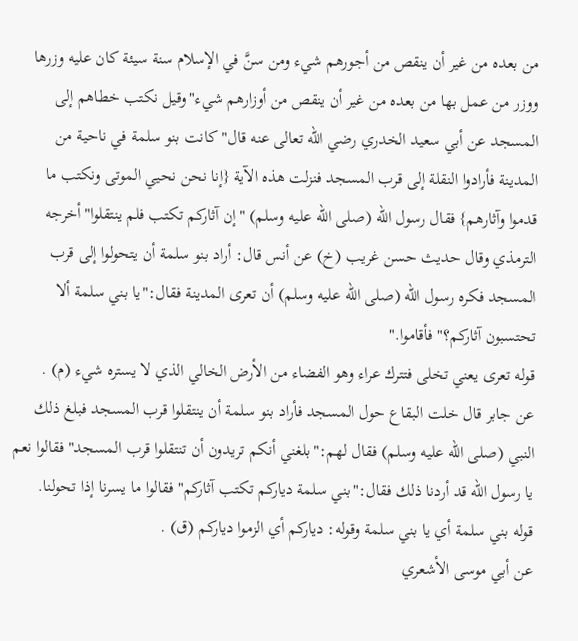من بعده من غير أن ينقص من أجورهم شيء ومن سنَّ في الإسلام سنة سيئة كان عليه وزرها ووزر من عمل بها من بعده من غير أن ينقص من أوزارهم شيء"وقيل نكتب خطاهم إلى المسجد عن أبي سعيد الخدري رضي الله تعالى عنه قال"كانت بنو سلمة في ناحية من المدينة فأرادوا النقلة إلى قرب المسجد فنزلت هذه الآية {إنا نحن نحيي الموتى ونكتب ما قدموا وآثارهم} فقال رسول الله (صلى الله عليه وسلم) "إن آثاركم تكتب فلم ينتقلوا"أخرجه الترمذي وقال حديث حسن غريب (خ) عن أنس قال: أراد بنو سلمة أن يتحولوا إلى قرب المسجد فكره رسول الله (صلى الله عليه وسلم) أن تعرى المدينة فقال:"يا بني سلمة ألا تحتسبون آثاركم؟"فأقاموا."
قوله تعرى يعني تخلى فتترك عراء وهو الفضاء من الأرض الخالي الذي لا يستره شيء (م) .
عن جابر قال خلت البقاع حول المسجد فأراد بنو سلمة أن ينتقلوا قرب المسجد فبلغ ذلك النبي (صلى الله عليه وسلم) فقال لهم:"بلغني أنكم تريدون أن تنتقلوا قرب المسجد"فقالوا نعم يا رسول الله قد أردنا ذلك فقال:"بني سلمة دياركم تكتب آثاركم"فقالوا ما يسرنا إذا تحولنا.
قوله بني سلمة أي يا بني سلمة وقوله: دياركم أي الزموا دياركم (ق) .
عن أبي موسى الأشعري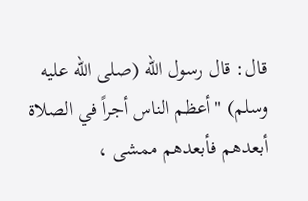قال: قال رسول الله (صلى الله عليه وسلم) "أعظم الناس أجراً في الصلاة أبعدهم فأبعدهم ممشى ،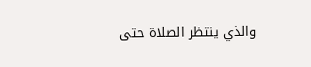والذي ينتظر الصلاة حتى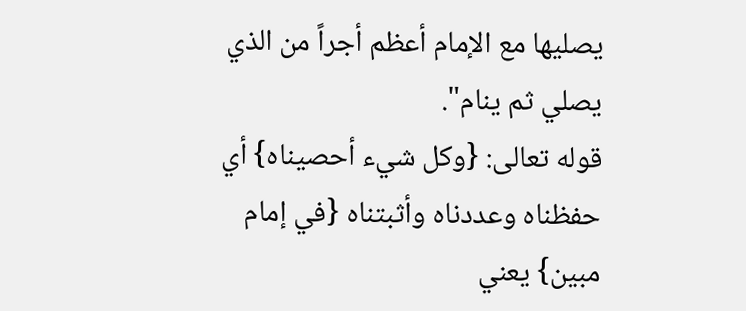يصليها مع الإمام أعظم أجراً من الذي يصلي ثم ينام".
قوله تعالى: {وكل شيء أحصيناه} أي حفظناه وعددناه وأثبتناه {في إمام مبين} يعني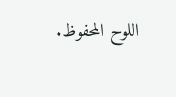اللوح المحفوظ.